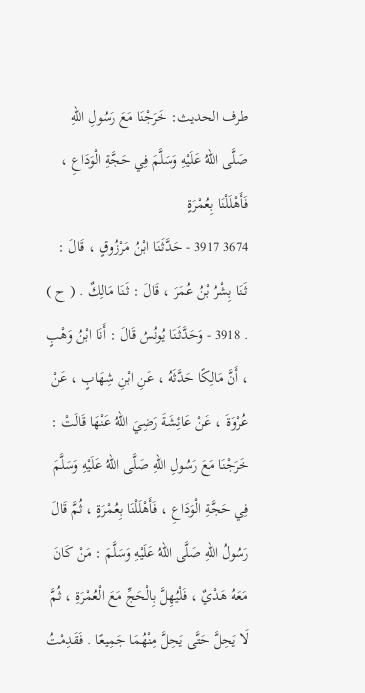طرف الحديث: خَرَجْنَا مَعَ رَسُولِ اللهِ صَلَّى اللهُ عَلَيْهِ وَسَلَّمَ فِي حَجَّةِ الْوَدَاعِ ، فَأَهْلَلْنَا بِعُمْرَةٍ
3674 3917 - حَدَّثَنَا ابْنُ مَرْزُوقٍ ، قَالَ : ثَنَا بِشْرُ بْنُ عُمَرَ ، قَالَ : ثَنَا مَالِكٌ . ( ح ) . 3918 - وَحَدَّثَنَا يُونُسُ قَالَ : أَنَا ابْنُ وَهْبٍ ، أَنَّ مَالِكًا حَدَّثَهُ ، عَنِ ابْنِ شِهَابٍ ، عَنْ عُرْوَةَ ، عَنْ عَائِشَةَ رَضِيَ اللهُ عَنْهَا قَالَتْ : خَرَجْنَا مَعَ رَسُولِ اللهِ صَلَّى اللهُ عَلَيْهِ وَسَلَّمَ فِي حَجَّةِ الْوَدَاعِ ، فَأَهْلَلْنَا بِعُمْرَةٍ ، ثُمَّ قَالَ رَسُولُ اللهِ صَلَّى اللهُ عَلَيْهِ وَسَلَّمَ : مَنْ كَانَ مَعَهُ هَدْيٌ ، فَلْيُهِلَّ بِالْحَجِّ مَعَ الْعُمْرَةِ ، ثُمَّ لَا يَحِلَّ حَتَّى يَحِلَّ مِنْهُمَا جَمِيعًا . فَقَدِمْتُ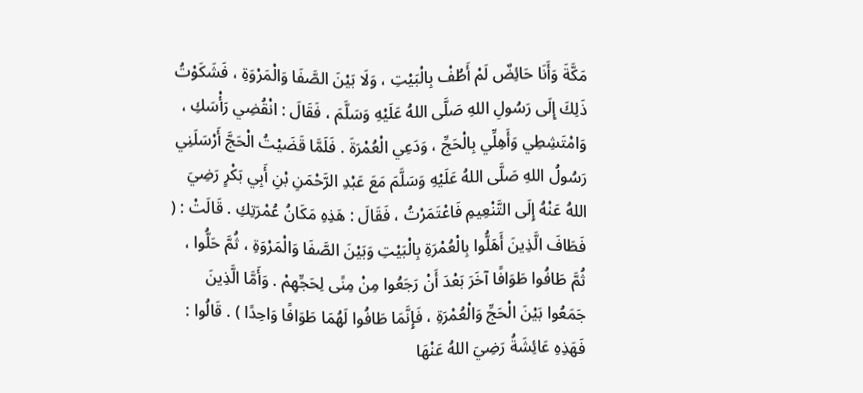مَكَّةَ وَأَنَا حَائِضٌ لَمْ أَطُفْ بِالْبَيْتِ ، وَلَا بَيْنَ الصَّفَا وَالْمَرْوَةِ ، فَشَكَوْتُ ذَلِكَ إِلَى رَسُولِ اللهِ صَلَّى اللهُ عَلَيْهِ وَسَلَّمَ ، فَقَالَ : انْقُضِي رَأْسَكِ ، وَامْتَشِطِي وَأَهِلِّي بِالْحَجِّ ، وَدَعِي الْعُمْرَةَ . فَلَمَّا قَضَيْتُ الْحَجَّ أَرْسَلَنِي رَسُولُ اللهِ صَلَّى اللهُ عَلَيْهِ وَسَلَّمَ مَعَ عَبْدِ الرَّحْمَنِ بْنِ أَبِي بَكْرٍ رَضِيَ اللهُ عَنْهُ إِلَى التَّنْعِيمِ فَاعْتَمَرْتُ ، فَقَالَ : هَذِهِ مَكَانُ عُمْرَتِكِ . قَالَتْ : ( فَطَافَ الَّذِينَ أَهَلُّوا بِالْعُمْرَةِ بِالْبَيْتِ وَبَيْنَ الصَّفَا وَالْمَرْوَةِ ، ثُمَّ حَلُّوا ، ثُمَّ طَافُوا طَوَافًا آخَرَ بَعْدَ أَنْ رَجَعُوا مِنْ مِنًى لِحَجِّهِمْ . وَأَمَّا الَّذِينَ جَمَعُوا بَيْنَ الْحَجِّ وَالْعُمْرَةِ ، فَإِنَّمَا طَافُوا لَهُمَا طَوَافًا وَاحِدًا ) . قَالُوا : فَهَذِهِ عَائِشَةُ رَضِيَ اللهُ عَنْهَا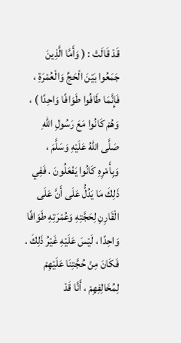قَدْ قَالَتْ : ( وَأَمَّا الَّذِينَ جَمَعُوا بَيْنَ الْحَجِّ وَالْعُمْرَةِ ، فَإِنَّمَا طَافُوا طَوَافًا وَاحِدًا ) ، وَهُمْ كَانُوا مَعَ رَسُولِ اللهِ صَلَّى اللهُ عَلَيْهِ وَسَلَّمَ ، وَبِأَمْرِهِ كَانُوا يَفْعَلُونَ . فَفِي ذَلِكَ مَا يَدُلُّ عَلَى أَنَّ عَلَى الْقَارِنِ لِحَجَّتِهِ وَعُمْرَتِهِ طَوَافًا وَاحِدًا ، لَيْسَ عَلَيْهِ غَيْرُ ذَلِكَ . فَكَانَ مِنْ حُجَّتِنَا عَلَيْهِمْ لِمُخَالِفِهِمْ ، أَنَّا قَدْ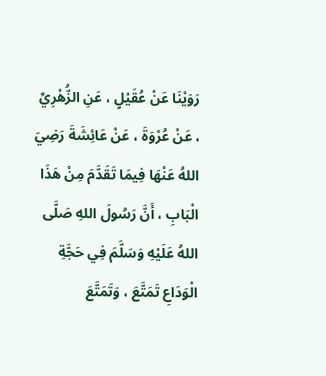رَوَيْنَا عَنْ عُقَيْلٍ ، عَنِ الزُّهْرِيِّ ، عَنْ عُرْوَةَ ، عَنْ عَائِشَةَ رَضِيَ اللهُ عَنْهَا فِيمَا تَقَدَّمَ مِنْ هَذَا الْبَابِ ، أَنَّ رَسُولَ اللهِ صَلَّى اللهُ عَلَيْهِ وَسَلَّمَ فِي حَجَّةِ الْوَدَاعِ تَمَتَّعَ ، وَتَمَتَّعَ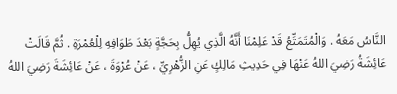النَّاسُ مَعَهُ . وَالْمُتَمَتِّعُ قَدْ عَلِمْنَا أَنَّهُ الَّذِي يُهِلُّ بِحَجَّةٍ بَعْدَ طَوَافِهِ لِلْعُمْرَةِ . ثُمَّ قَالَتْ عَائِشَةُ رَضِيَ اللهُ عَنْهَا فِي حَدِيثِ مَالِكٍ عَنِ الزُّهْرِيِّ ، عَنْ عُرْوَةَ ، عَنْ عَائِشَةَ رَضِيَ اللهُ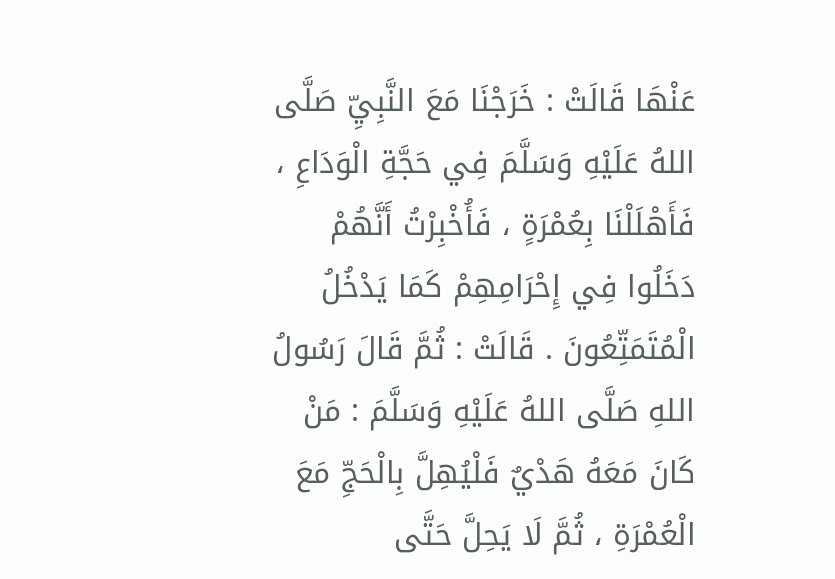عَنْهَا قَالَتْ : خَرَجْنَا مَعَ النَّبِيِّ صَلَّى اللهُ عَلَيْهِ وَسَلَّمَ فِي حَجَّةِ الْوَدَاعِ ، فَأَهْلَلْنَا بِعُمْرَةٍ ، فَأُخْبِرْتُ أَنَّهُمْ دَخَلُوا فِي إِحْرَامِهِمْ كَمَا يَدْخُلُ الْمُتَمَتِّعُونَ . قَالَتْ : ثُمَّ قَالَ رَسُولُ اللهِ صَلَّى اللهُ عَلَيْهِ وَسَلَّمَ : مَنْ كَانَ مَعَهُ هَدْيٌ فَلْيُهِلَّ بِالْحَجِّ مَعَ الْعُمْرَةِ ، ثُمَّ لَا يَحِلَّ حَتَّى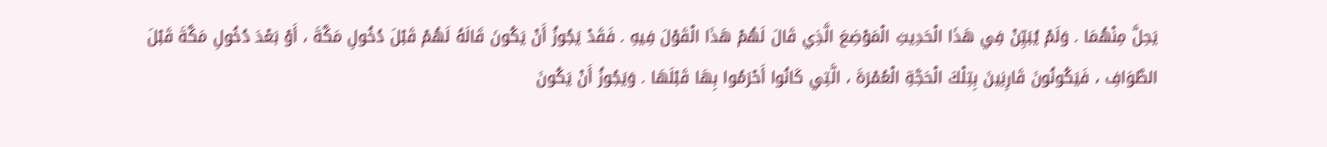يَحِلَّ مِنْهُمَا . وَلَمْ يُبَيِّنْ فِي هَذَا الْحَدِيثِ الْمَوْضِعَ الَّذِي قَالَ لَهُمْ هَذَا الْقَوْلَ فِيهِ . فَقَدْ يَجُوزُ أَنْ يَكُونَ قَالَهُ لَهُمْ قَبْلَ دُخُولِ مَكَّةَ ، أَوْ بَعْدَ دُخُولِ مَكَّةَ قَبْلَ الطَّوَافِ ، فَيَكُونُونَ قَارِنِينَ بِتِلْكَ الْحَجَّةِ الْعُمْرَةَ ، الَّتِي كَانُوا أَحْرَمُوا بِهَا قَبْلَهَا . وَيَجُوزُ أَنْ يَكُونَ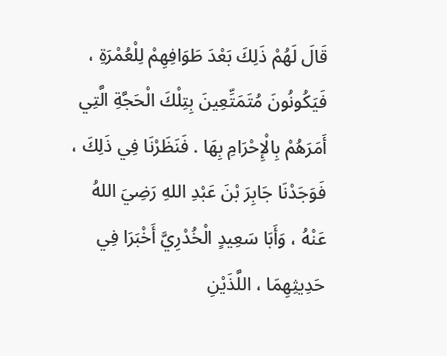قَالَ لَهُمْ ذَلِكَ بَعْدَ طَوَافِهِمْ لِلْعُمْرَةِ ، فَيَكُونُونَ مُتَمَتِّعِينَ بِتِلْكَ الْحَجَّةِ الَّتِي أَمَرَهُمْ بِالْإِحْرَامِ بِهَا . فَنَظَرْنَا فِي ذَلِكَ ، فَوَجَدْنَا جَابِرَ بْنَ عَبْدِ اللهِ رَضِيَ اللهُ عَنْهُ ، وَأَبَا سَعِيدٍ الْخُدْرِيَّ أَخْبَرَا فِي حَدِيثِهِمَا ، اللَّذَيْنِ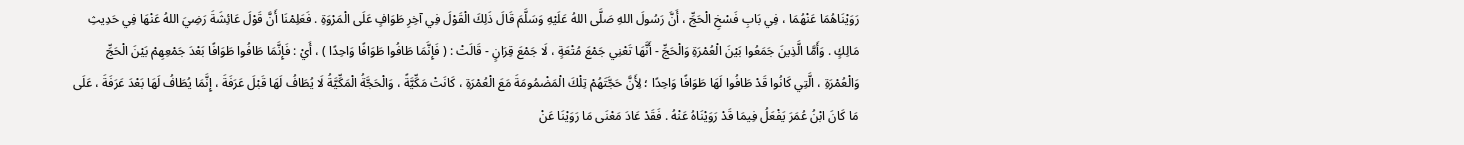رَوَيْنَاهُمَا عَنْهُمَا ، فِي بَابِ فَسْخِ الْحَجِّ ، أَنَّ رَسُولَ اللهِ صَلَّى اللهُ عَلَيْهِ وَسَلَّمَ قَالَ ذَلِكَ الْقَوْلَ فِي آخِرِ طَوَافٍ عَلَى الْمَرْوَةِ . فَعَلِمْنَا أَنَّ قَوْلَ عَائِشَةَ رَضِيَ اللهُ عَنْهَا فِي حَدِيثِ مَالِكٍ . وَأَمَّا الَّذِينَ جَمَعُوا بَيْنَ الْعُمْرَةِ وَالْحَجِّ - أَنَّهَا تَعْنِي جَمْعَ مُتْعَةٍ ، لَا جَمْعَ قِرَانٍ - قَالَتْ : ( فَإِنَّمَا طَافُوا طَوَافًا وَاحِدًا ) ، أَيْ : فَإِنَّمَا طَافُوا طَوَافًا بَعْدَ جَمْعِهِمْ بَيْنَ الْحَجِّ وَالْعُمْرَةِ ، الَّتِي كَانُوا قَدْ طَافُوا لَهَا طَوَافًا وَاحِدًا ؛ لِأَنَّ حَجَّتَهُمْ تِلْكَ الْمَضْمُومَةَ مَعَ الْعُمْرَةِ ، كَانَتْ مَكِّيَّةً ، وَالْحَجَّةُ الْمَكِّيَّةُ لَا يُطَافُ لَهَا قَبْلَ عَرَفَةَ ، إِنَّمَا يُطَافُ لَهَا بَعْدَ عَرَفَةَ ، عَلَى مَا كَانَ ابْنُ عُمَرَ يَفْعَلُ فِيمَا قَدْ رَوَيْنَاهُ عَنْهُ . فَقَدْ عَادَ مَعْنَى مَا رَوَيْنَا عَنْ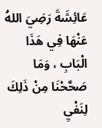عَائِشَةَ رَضِيَ اللهُ عَنْهَا فِي هَذَا الْبَابِ ، وَمَا صَحَّحْنَا مِنْ ذَلِكَ لِنَفْيِ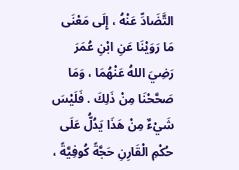التَّضَادِّ عَنْهُ ، إِلَى مَعْنَى مَا رَوَيْنَا عَنِ ابْنِ عُمَرَ رَضِيَ اللهُ عَنْهُمَا ، وَمَا صَحَّحْنَا مِنْ ذَلِكَ . فَلَيْسَ شَيْءٌ مِنْ هَذَا يَدُلُّ عَلَى حُكْمِ الْقَارِنِ حَجَّةً كُوفِيَّةً ،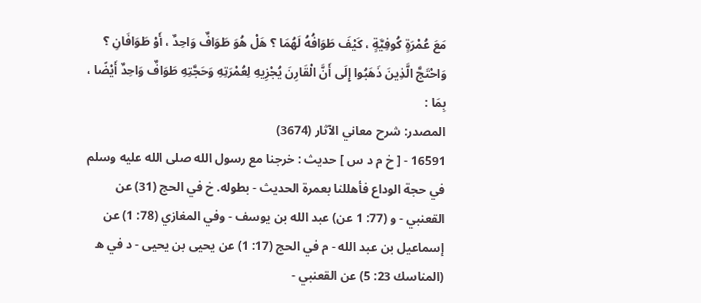مَعَ عُمْرَةٍ كُوفِيَّةٍ ، كَيْفَ طَوَافُهُ لَهُمَا ؟ هَلْ هُوَ طَوَافٌ وَاحِدٌ ، أَوْ طَوَافَانِ ؟ وَاحْتَجَّ الَّذِينَ ذَهَبُوا إِلَى أَنَّ الْقَارِنَ يُجْزِيهِ لِعُمْرَتِهِ وَحَجَّتِهِ طَوَافٌ وَاحِدٌ أَيْضًا ، بِمَا :
المصدر: شرح معاني الآثار (3674)
16591 - [ خ م د س ] حديث : خرجنا مع رسول الله صلى الله عليه وسلم في حجة الوداع فأهللنا بعمرة الحديث - بطوله. خ في الحج (31) عن القعنبي - و (77: 1 عن) عبد الله بن يوسف - وفي المغازي (78: 1) عن إسماعيل بن عبد الله - م في الحج (17: 1) عن يحيى بن يحيى - د في ه (المناسك 23: 5) عن القعنبي -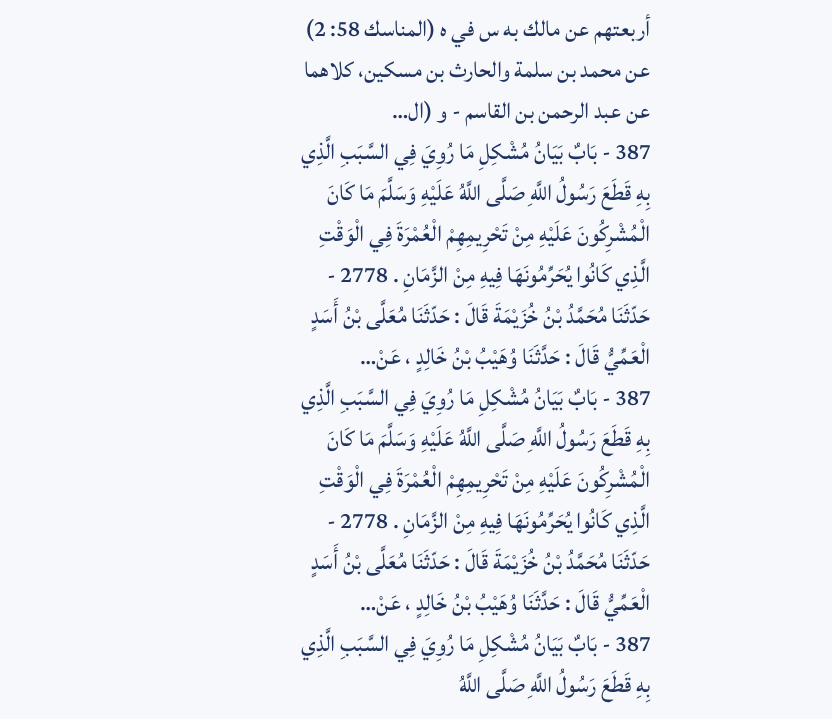أربعتهم عن مالك به س في ه (المناسك 58: 2) عن محمد بن سلمة والحارث بن مسكين، كلاهما عن عبد الرحمن بن القاسم - و (ال…
387 - بَابٌ بَيَانُ مُشْكِلِ مَا رُوِيَ فِي السَّبَبِ الَّذِي بِهِ قَطَعَ رَسُولُ اللَّهِ صَلَّى اللَّهُ عَلَيْهِ وَسَلَّمَ مَا كَانَ الْمُشْرِكُونَ عَلَيْهِ مِنْ تَحْرِيمِهِمْ الْعُمْرَةَ فِي الْوَقْتِ الَّذِي كَانُوا يُحَرِّمُونَهَا فِيهِ مِنْ الزَّمَانِ . 2778 - حَدّثَنَا مُحَمَّدُ بْنُ خُزَيْمَةَ قَالَ : حَدّثَنَا مُعَلَّى بْنُ أَسَدٍ الْعَمِّيُّ قَالَ : حَدَّثَنَا وُهَيْبُ بْنُ خَالِدٍ ، عَنْ…
387 - بَابٌ بَيَانُ مُشْكِلِ مَا رُوِيَ فِي السَّبَبِ الَّذِي بِهِ قَطَعَ رَسُولُ اللَّهِ صَلَّى اللَّهُ عَلَيْهِ وَسَلَّمَ مَا كَانَ الْمُشْرِكُونَ عَلَيْهِ مِنْ تَحْرِيمِهِمْ الْعُمْرَةَ فِي الْوَقْتِ الَّذِي كَانُوا يُحَرِّمُونَهَا فِيهِ مِنْ الزَّمَانِ . 2778 - حَدّثَنَا مُحَمَّدُ بْنُ خُزَيْمَةَ قَالَ : حَدّثَنَا مُعَلَّى بْنُ أَسَدٍ الْعَمِّيُّ قَالَ : حَدَّثَنَا وُهَيْبُ بْنُ خَالِدٍ ، عَنْ…
387 - بَابٌ بَيَانُ مُشْكِلِ مَا رُوِيَ فِي السَّبَبِ الَّذِي بِهِ قَطَعَ رَسُولُ اللَّهِ صَلَّى اللَّهُ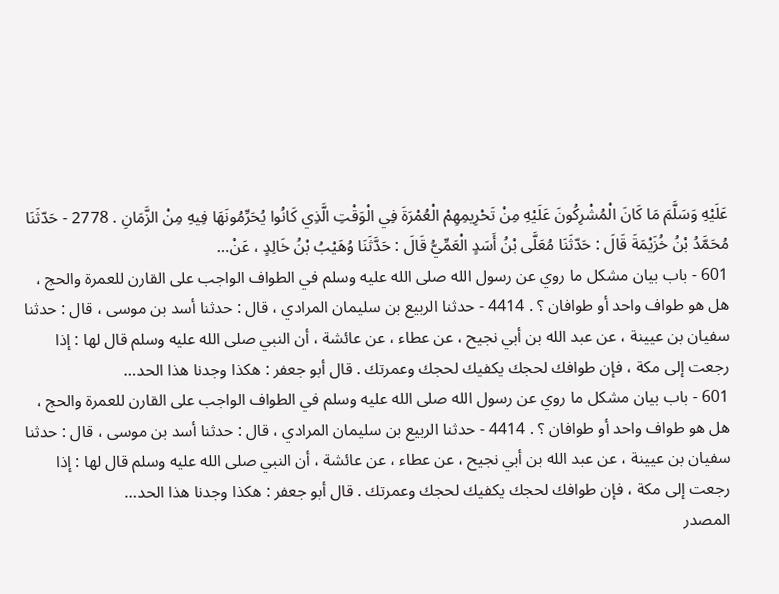عَلَيْهِ وَسَلَّمَ مَا كَانَ الْمُشْرِكُونَ عَلَيْهِ مِنْ تَحْرِيمِهِمْ الْعُمْرَةَ فِي الْوَقْتِ الَّذِي كَانُوا يُحَرِّمُونَهَا فِيهِ مِنْ الزَّمَانِ . 2778 - حَدّثَنَا مُحَمَّدُ بْنُ خُزَيْمَةَ قَالَ : حَدّثَنَا مُعَلَّى بْنُ أَسَدٍ الْعَمِّيُّ قَالَ : حَدَّثَنَا وُهَيْبُ بْنُ خَالِدٍ ، عَنْ…
601 - باب بيان مشكل ما روي عن رسول الله صلى الله عليه وسلم في الطواف الواجب على القارن للعمرة والحج ، هل هو طواف واحد أو طوافان ؟ . 4414 - حدثنا الربيع بن سليمان المرادي ، قال : حدثنا أسد بن موسى ، قال : حدثنا سفيان بن عيينة ، عن عبد الله بن أبي نجيح ، عن عطاء ، عن عائشة ، أن النبي صلى الله عليه وسلم قال لها : إذا رجعت إلى مكة ، فإن طوافك لحجك يكفيك لحجك وعمرتك . قال أبو جعفر : هكذا وجدنا هذا الحد…
601 - باب بيان مشكل ما روي عن رسول الله صلى الله عليه وسلم في الطواف الواجب على القارن للعمرة والحج ، هل هو طواف واحد أو طوافان ؟ . 4414 - حدثنا الربيع بن سليمان المرادي ، قال : حدثنا أسد بن موسى ، قال : حدثنا سفيان بن عيينة ، عن عبد الله بن أبي نجيح ، عن عطاء ، عن عائشة ، أن النبي صلى الله عليه وسلم قال لها : إذا رجعت إلى مكة ، فإن طوافك لحجك يكفيك لحجك وعمرتك . قال أبو جعفر : هكذا وجدنا هذا الحد…
المصدر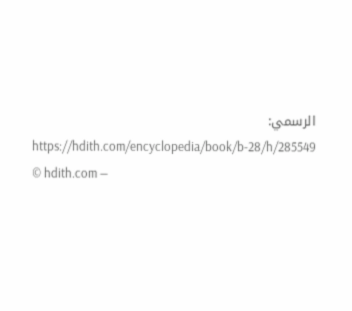الرسمي: https://hdith.com/encyclopedia/book/b-28/h/285549
© hdith.com —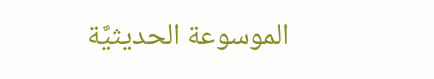الموسوعة الحديثيَّة